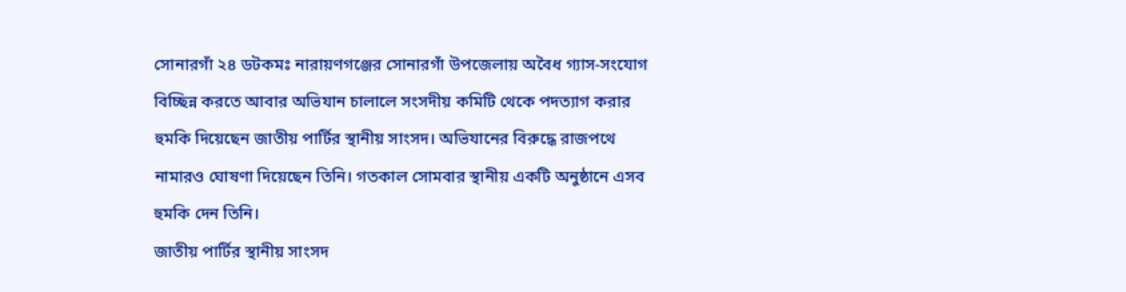সোনারগাঁ ২৪ ডটকমঃ নারায়ণগঞ্জের সোনারগাঁ উপজেলায় অবৈধ গ্যাস-সংযোগ বিচ্ছিন্ন করতে আবার অভিযান চালালে সংসদীয় কমিটি থেকে পদত্যাগ করার হুমকি দিয়েছেন জাতীয় পার্টির স্থানীয় সাংসদ। অভিযানের বিরুদ্ধে রাজপথে নামারও ঘোষণা দিয়েছেন তিনি। গতকাল সোমবার স্থানীয় একটি অনুষ্ঠানে এসব হুমকি দেন তিনি।
জাতীয় পার্টির স্থানীয় সাংসদ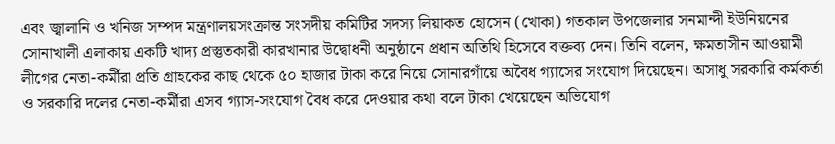এবং জ্বালানি ও খনিজ সম্পদ মন্ত্রণালয়সংক্রান্ত সংসদীয় কমিটির সদস্য লিয়াকত হোসেন (খোকা) গতকাল উপজেলার সনমান্দী ইউনিয়নের সোনাখালী এলাকায় একটি খাদ্য প্রস্তুতকারী কারখানার উদ্বোধনী অনুষ্ঠানে প্রধান অতিথি হিসেবে বক্তব্য দেন। তিনি বলেন, ক্ষমতাসীন আওয়ামী লীগের নেতা-কর্মীরা প্রতি গ্রাহকের কাছ থেকে ৫০ হাজার টাকা করে নিয়ে সোনারগাঁয়ে অবৈধ গ্যাসের সংযোগ দিয়েছেন। অসাধু সরকারি কর্মকর্তা ও সরকারি দলের নেতা-কর্মীরা এসব গ্যাস-সংযোগ বৈধ করে দেওয়ার কথা বলে টাকা খেয়েছেন অভিযোগ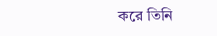করে তিনি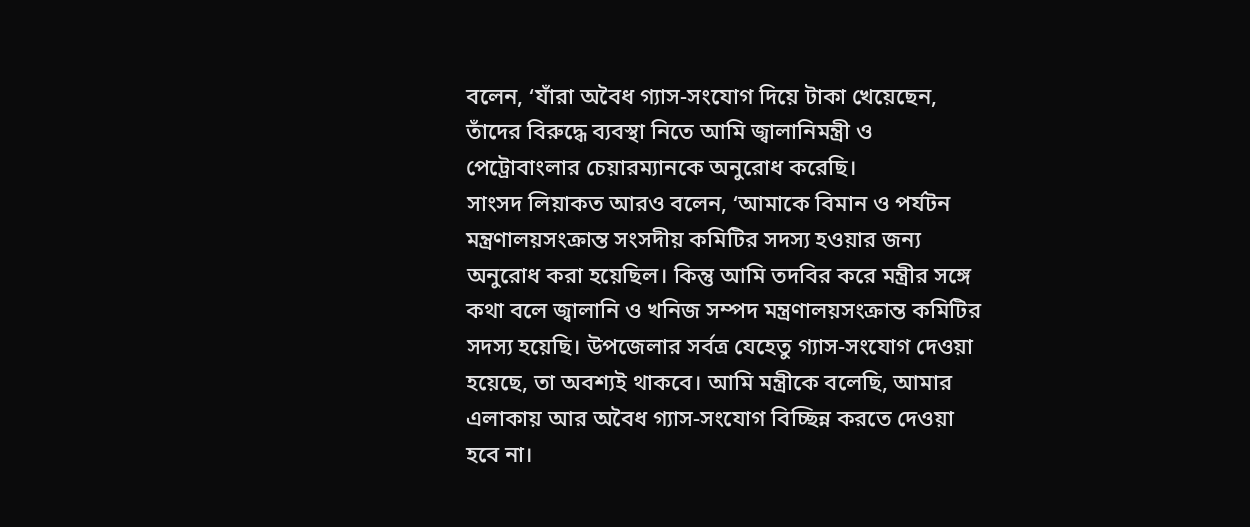বলেন, ‘যাঁরা অবৈধ গ্যাস-সংযোগ দিয়ে টাকা খেয়েছেন, তাঁদের বিরুদ্ধে ব্যবস্থা নিতে আমি জ্বালানিমন্ত্রী ও পেট্রোবাংলার চেয়ারম্যানকে অনুরোধ করেছি।
সাংসদ লিয়াকত আরও বলেন, ‘আমাকে বিমান ও পর্যটন মন্ত্রণালয়সংক্রান্ত সংসদীয় কমিটির সদস্য হওয়ার জন্য অনুরোধ করা হয়েছিল। কিন্তু আমি তদবির করে মন্ত্রীর সঙ্গে কথা বলে জ্বালানি ও খনিজ সম্পদ মন্ত্রণালয়সংক্রান্ত কমিটির সদস্য হয়েছি। উপজেলার সর্বত্র যেহেতু গ্যাস-সংযোগ দেওয়া হয়েছে, তা অবশ্যই থাকবে। আমি মন্ত্রীকে বলেছি, আমার এলাকায় আর অবৈধ গ্যাস-সংযোগ বিচ্ছিন্ন করতে দেওয়া হবে না।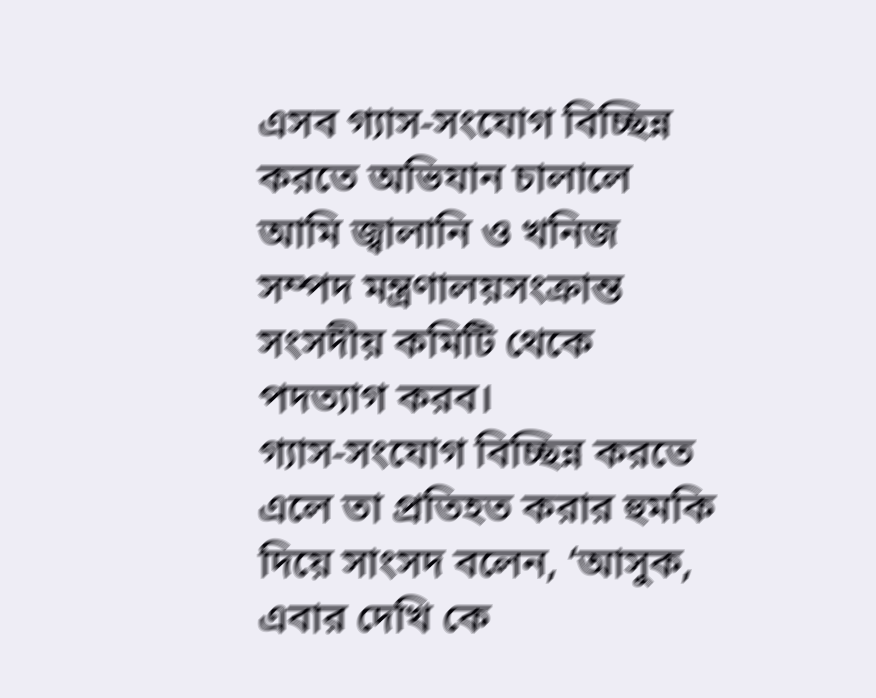এসব গ্যাস-সংযোগ বিচ্ছিন্ন করতে অভিযান চালালে আমি জ্বালানি ও খনিজ সম্পদ মন্ত্রণালয়সংক্রান্ত সংসদীয় কমিটি থেকে পদত্যাগ করব।
গ্যাস-সংযোগ বিচ্ছিন্ন করতে এলে তা প্রতিহত করার হুমকি দিয়ে সাংসদ বলেন, ‘আসুক, এবার দেখি কে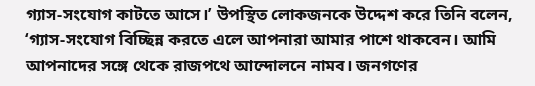গ্যাস-সংযোগ কাটতে আসে।’ উপস্থিত লোকজনকে উদ্দেশ করে তিনি বলেন, ‘গ্যাস-সংযোগ বিচ্ছিন্ন করতে এলে আপনারা আমার পাশে থাকবেন। আমি আপনাদের সঙ্গে থেকে রাজপথে আন্দোলনে নামব। জনগণের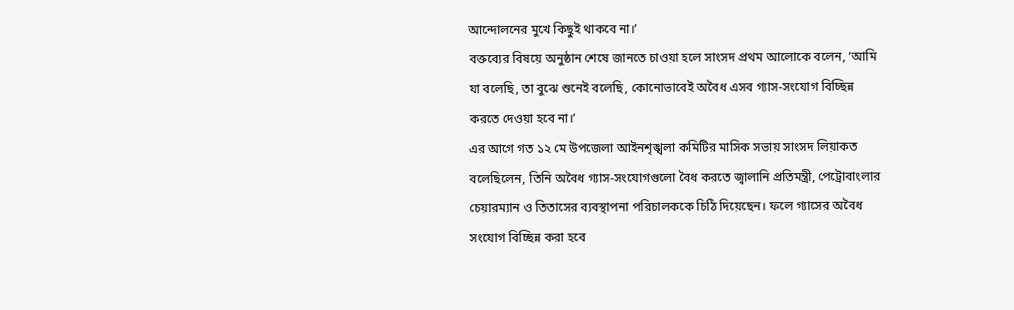আন্দোলনের মুখে কিছুই থাকবে না।’
বক্তব্যের বিষয়ে অনুষ্ঠান শেষে জানতে চাওয়া হলে সাংসদ প্রথম আলোকে বলেন, ‘আমি যা বলেছি, তা বুঝে শুনেই বলেছি, কোনোভাবেই অবৈধ এসব গ্যাস-সংযোগ বিচ্ছিন্ন করতে দেওয়া হবে না।’
এর আগে গত ১২ মে উপজেলা আইনশৃঙ্খলা কমিটির মাসিক সভায় সাংসদ লিয়াকত বলেছিলেন, তিনি অবৈধ গ্যাস-সংযোগগুলো বৈধ করতে জ্বালানি প্রতিমন্ত্রী, পেট্রোবাংলার চেয়ারম্যান ও তিতাসের ব্যবস্থাপনা পরিচালককে চিঠি দিয়েছেন। ফলে গ্যাসের অবৈধ সংযোগ বিচ্ছিন্ন করা হবে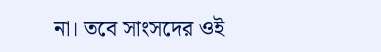না। তবে সাংসদের ওই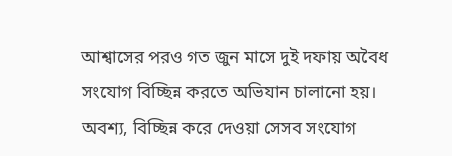আশ্বাসের পরও গত জুন মাসে দুই দফায় অবৈধ সংযোগ বিচ্ছিন্ন করতে অভিযান চালানো হয়। অবশ্য, বিচ্ছিন্ন করে দেওয়া সেসব সংযোগ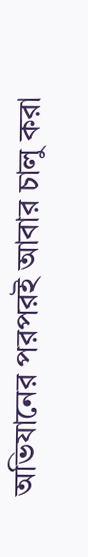অভিযানের পরপরই আবার চালু করা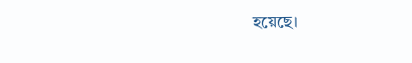হয়েছে।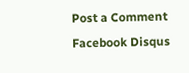Post a Comment
Facebook Disqus